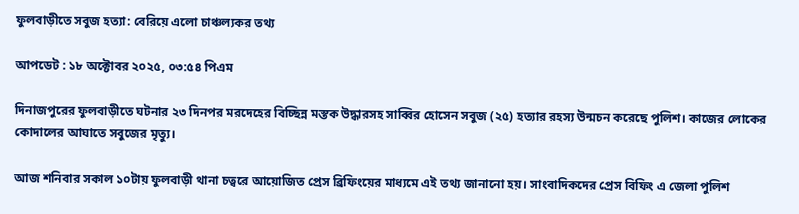ফুলবাড়ীতে সবুজ হত্যা: বেরিয়ে এলো চাঞ্চল্যকর তথ্য

আপডেট : ১৮ অক্টোবর ২০২৫, ০৩:৫৪ পিএম

দিনাজপুরের ফুলবাড়ীতে ঘটনার ২৩ দিনপর মরদেহের বিচ্ছিন্ন মস্তক উদ্ধারসহ সাব্বির হোসেন সবুজ (২৫) হত্যার রহস্য উন্মচন করেছে পুলিশ। কাজের লোকের কোদালের আঘাতে সবুজের মৃত্যু।

আজ শনিবার সকাল ১০টায় ফুলবাড়ী থানা চত্বরে আয়োজিত প্রেস ব্রিফিংয়ের মাধ্যমে এই তথ্য জানানো হয়। সাংবাদিকদের প্রেস বিফিং এ জেলা পুলিশ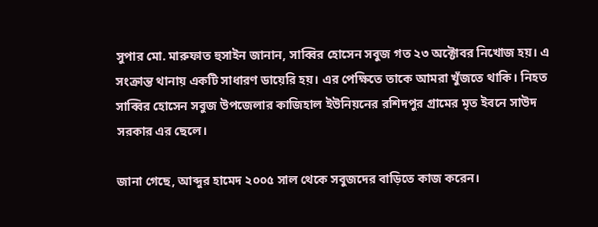সুপার মো. মারুফাত হুসাইন জানান, সাব্বির হোসেন সবুজ গত ২৩ অক্টোবর নিখোজ হয়। এ সংক্রান্ত থানায় একটি সাধারণ ডায়েরি হয়। এর পেক্ষিতে তাকে আমরা খুঁজতে থাকি। নিহত সাব্বির হোসেন সবুজ উপজেলার কাজিহাল ইউনিয়নের রশিদপুর গ্রামের মৃত ইবনে সাউদ সরকার এর ছেলে।

জানা গেছে, আব্দুর হামেদ ২০০৫ সাল থেকে সবুজদের বাড়িতে কাজ করেন।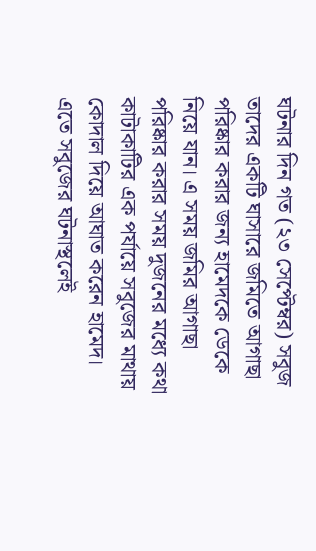ঘটনার দিন গত (২৩ সেপ্টেম্বর) সবুজ তাদের একটি ঘাসারে জমিতে আগাছা পরিষ্কার করার জন্য হামেদকে ডেকে নিয়ে যান। এ সময় জমির আগাছা পরিষ্কার করার সময় দুজনের মধ্যে কথা কাটাকাটির এক পর্যায়ে সবুজের মাথায় কোদাল দিয়ে আঘাত করেন হামেদ। এতে সবুজের ঘটনাস্থলেই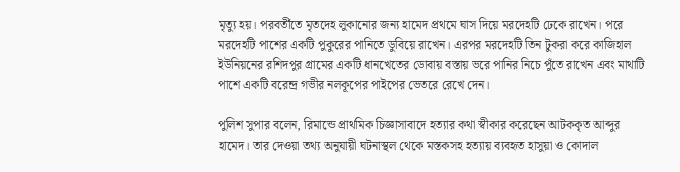মৃত্যু হয়। পরবর্তীতে মৃতদেহ লুকানোর জন্য হামেদ প্রথমে ঘাস দিয়ে মরদেহটি ঢেকে রাখেন। পরে মরদেহটি পাশের একটি পুকুরের পানিতে ডুবিয়ে রাখেন। এরপর মরদেহটি তিন টুকরা করে কাজিহাল ইউনিয়নের রশিদপুর গ্রামের একটি ধানখেতের ডোবায় বস্তায় ভরে পানির নিচে পুঁতে রাখেন এবং মাথাটি পাশে একটি বরেন্দ্র গভীর নলকূপের পাইপের ভেতরে রেখে দেন।

পুলিশ সুপার বলেন, রিমান্ডে প্রাথমিক চিজ্ঞাসাবাদে হত্যার কথা স্বীকার করেছেন আটককৃত আব্দুর হামেদ। তার দেওয়া তথ্য অনুযায়ী ঘটনাস্থল থেকে মস্তকসহ হত্যায় ব্যবহৃত হাসুয়া ও কোদাল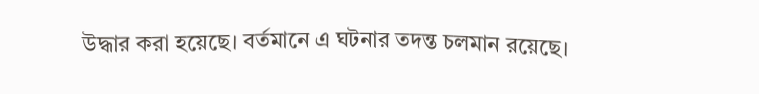উদ্ধার করা হয়েছে। বর্তমানে এ ঘটনার তদন্ত চলমান রয়েছে।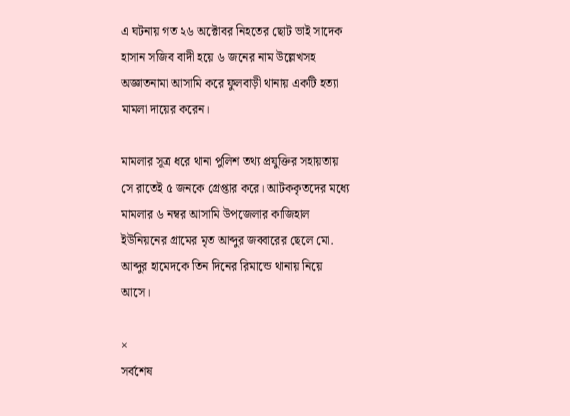এ ঘটনায় গত ২৬ অক্টোবর নিহতের ছোট ভাই সাদেক হাসান সজিব বাদী হয়ে ৬ জনের নাম উল্লেখসহ অজ্ঞাতনামা আসামি করে ফুলবাড়ী থানায় একটি হত্যা মামলা দায়ের করেন।

মামলার সূত্র ধরে থানা পুলিশ তথ্য প্রযুক্তির সহায়তায় সে রাতেই ৫ জনকে গ্রেপ্তার করে। আটককৃতদের মধ্যে মামলার ৬ নম্বর আসামি উপজেলার কাজিহাল ইউনিয়নের গ্রামের মৃত আব্দুর জব্বারের ছেলে মো. আব্দুর হামেদকে তিন দিনের রিমান্ডে থানায় নিয়ে আসে।

×
সর্বশেষ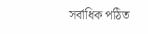সর্বাধিক পঠিত